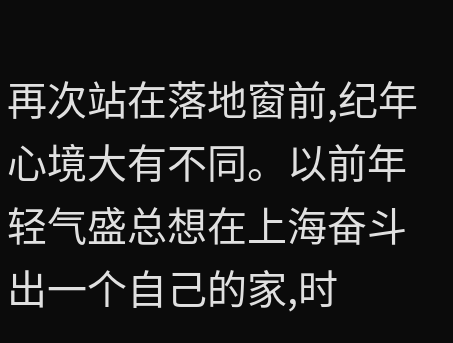再次站在落地窗前,纪年心境大有不同。以前年轻气盛总想在上海奋斗出一个自己的家,时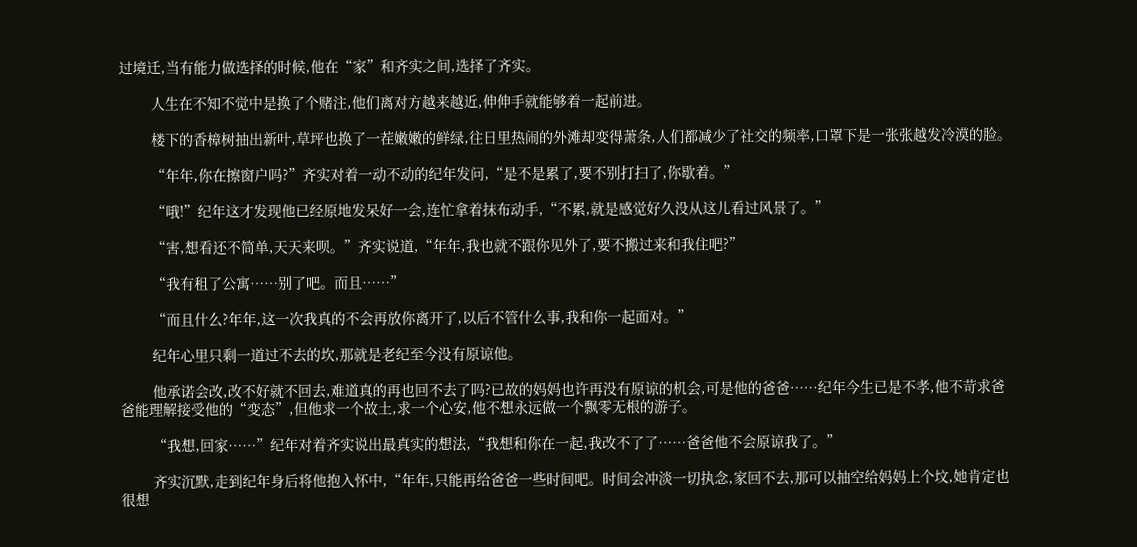过境迁,当有能力做选择的时候,他在“家”和齐实之间,选择了齐实。

        人生在不知不觉中是换了个赌注,他们离对方越来越近,伸伸手就能够着一起前进。

        楼下的香樟树抽出新叶,草坪也换了一茬嫩嫩的鲜绿,往日里热闹的外滩却变得萧条,人们都减少了社交的频率,口罩下是一张张越发冷漠的脸。

        “年年,你在擦窗户吗?”齐实对着一动不动的纪年发问,“是不是累了,要不别打扫了,你歇着。”

        “哦!”纪年这才发现他已经原地发呆好一会,连忙拿着抹布动手,“不累,就是感觉好久没从这儿看过风景了。”

        “害,想看还不简单,天天来呗。”齐实说道,“年年,我也就不跟你见外了,要不搬过来和我住吧?”

        “我有租了公寓……别了吧。而且……”

        “而且什么?年年,这一次我真的不会再放你离开了,以后不管什么事,我和你一起面对。”

        纪年心里只剩一道过不去的坎,那就是老纪至今没有原谅他。

        他承诺会改,改不好就不回去,难道真的再也回不去了吗?已故的妈妈也许再没有原谅的机会,可是他的爸爸……纪年今生已是不孝,他不苛求爸爸能理解接受他的“变态”,但他求一个故土,求一个心安,他不想永远做一个飘零无根的游子。

        “我想,回家……”纪年对着齐实说出最真实的想法,“我想和你在一起,我改不了了……爸爸他不会原谅我了。”

        齐实沉默,走到纪年身后将他抱入怀中,“年年,只能再给爸爸一些时间吧。时间会冲淡一切执念,家回不去,那可以抽空给妈妈上个坟,她肯定也很想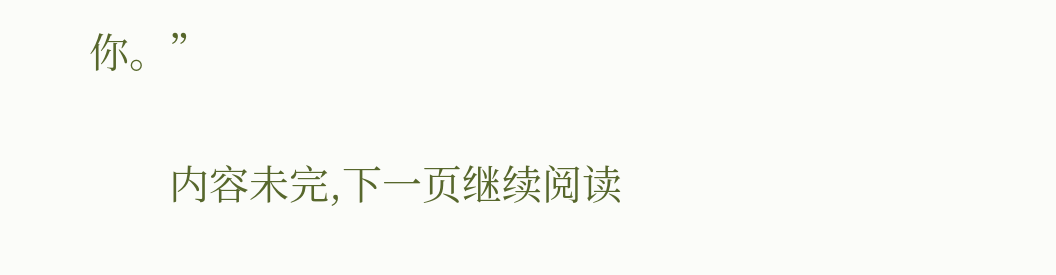你。”

        内容未完,下一页继续阅读